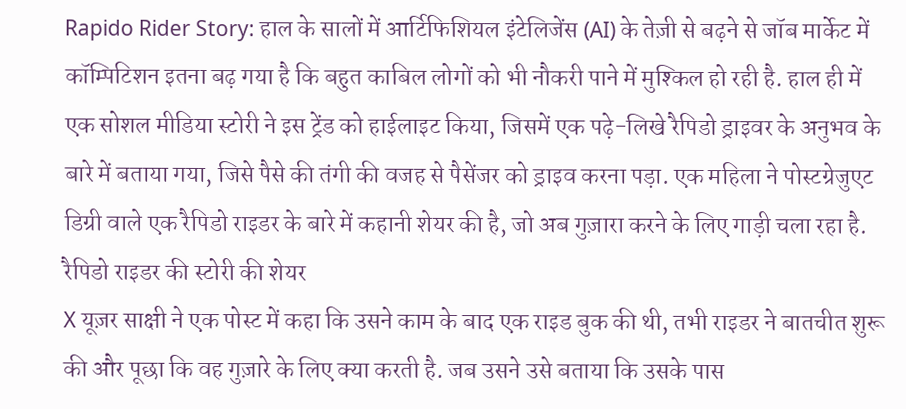Rapido Rider Story: हाल के सालों में आर्टिफिशियल इंटेलिजेंस (AI) के तेज़ी से बढ़ने से जॉब मार्केट में कॉम्पिटिशन इतना बढ़ गया है कि बहुत काबिल लोगों को भी नौकरी पाने में मुश्किल हो रही है. हाल ही में एक सोशल मीडिया स्टोरी ने इस ट्रेंड को हाईलाइट किया, जिसमें एक पढ़े-लिखे रैपिडो ड्राइवर के अनुभव के बारे में बताया गया, जिसे पैसे की तंगी की वजह से पैसेंजर को ड्राइव करना पड़ा. एक महिला ने पोस्टग्रेजुएट डिग्री वाले एक रैपिडो राइडर के बारे में कहानी शेयर की है, जो अब गुज़ारा करने के लिए गाड़ी चला रहा है.
रैपिडो राइडर की स्टोरी की शेयर
X यूज़र साक्षी ने एक पोस्ट में कहा कि उसने काम के बाद एक राइड बुक की थी, तभी राइडर ने बातचीत शुरू की और पूछा कि वह गुज़ारे के लिए क्या करती है. जब उसने उसे बताया कि उसके पास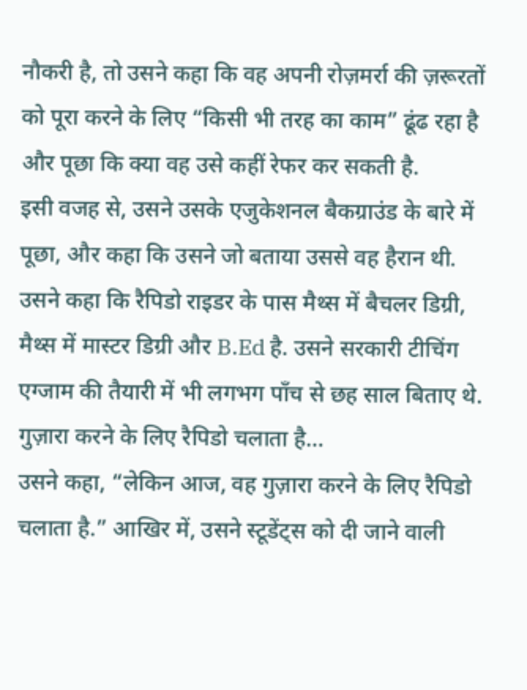नौकरी है, तो उसने कहा कि वह अपनी रोज़मर्रा की ज़रूरतों को पूरा करने के लिए “किसी भी तरह का काम” ढूंढ रहा है और पूछा कि क्या वह उसे कहीं रेफर कर सकती है.
इसी वजह से, उसने उसके एजुकेशनल बैकग्राउंड के बारे में पूछा, और कहा कि उसने जो बताया उससे वह हैरान थी. उसने कहा कि रैपिडो राइडर के पास मैथ्स में बैचलर डिग्री, मैथ्स में मास्टर डिग्री और B.Ed है. उसने सरकारी टीचिंग एग्जाम की तैयारी में भी लगभग पाँच से छह साल बिताए थे.
गुज़ारा करने के लिए रैपिडो चलाता है…
उसने कहा, “लेकिन आज, वह गुज़ारा करने के लिए रैपिडो चलाता है.” आखिर में, उसने स्टूडेंट्स को दी जाने वाली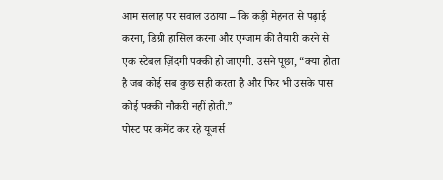आम सलाह पर सवाल उठाया – कि कड़ी मेहनत से पढ़ाई करना, डिग्री हासिल करना और एग्जाम की तैयारी करने से एक स्टेबल ज़िंदगी पक्की हो जाएगी. उसने पूछा, “क्या होता है जब कोई सब कुछ सही करता है और फिर भी उसके पास कोई पक्की नौकरी नहीं होती.”
पोस्ट पर कमेंट कर रहे यूजर्स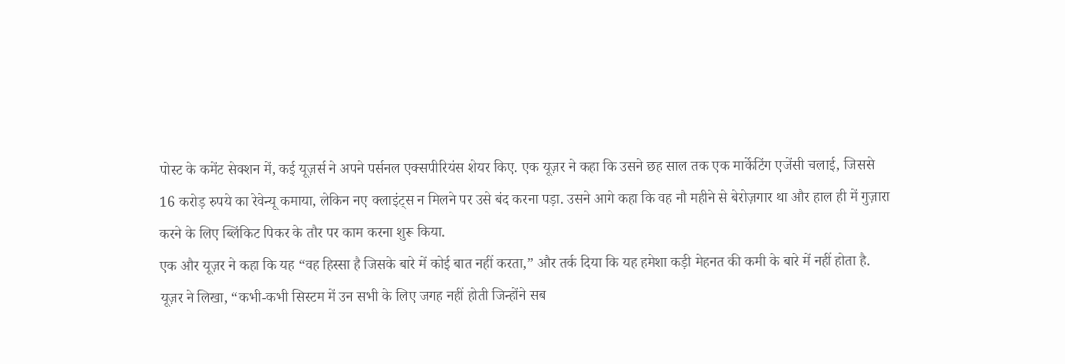पोस्ट के कमेंट सेक्शन में, कई यूज़र्स ने अपने पर्सनल एक्सपीरियंस शेयर किए. एक यूज़र ने कहा कि उसने छह साल तक एक मार्केटिंग एजेंसी चलाई, जिससे 16 करोड़ रुपये का रेवेन्यू कमाया, लेकिन नए क्लाइंट्स न मिलने पर उसे बंद करना पड़ा. उसने आगे कहा कि वह नौ महीने से बेरोज़गार था और हाल ही में गुज़ारा करने के लिए ब्लिंकिट पिकर के तौर पर काम करना शुरू किया.
एक और यूज़र ने कहा कि यह “वह हिस्सा है जिसके बारे में कोई बात नहीं करता,” और तर्क दिया कि यह हमेशा कड़ी मेहनत की कमी के बारे में नहीं होता है. यूज़र ने लिखा, “कभी-कभी सिस्टम में उन सभी के लिए जगह नहीं होती जिन्होंने सब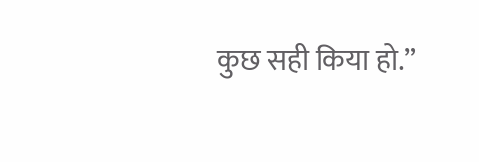कुछ सही किया हो.”